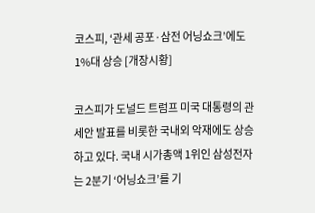코스피, ‘관세 공포·삼전 어닝쇼크’에도 1%대 상승 [개장시황]

코스피가 도널드 트럼프 미국 대통령의 관세안 발표를 비롯한 국내외 악재에도 상승하고 있다. 국내 시가총액 1위인 삼성전자는 2분기 ‘어닝쇼크’를 기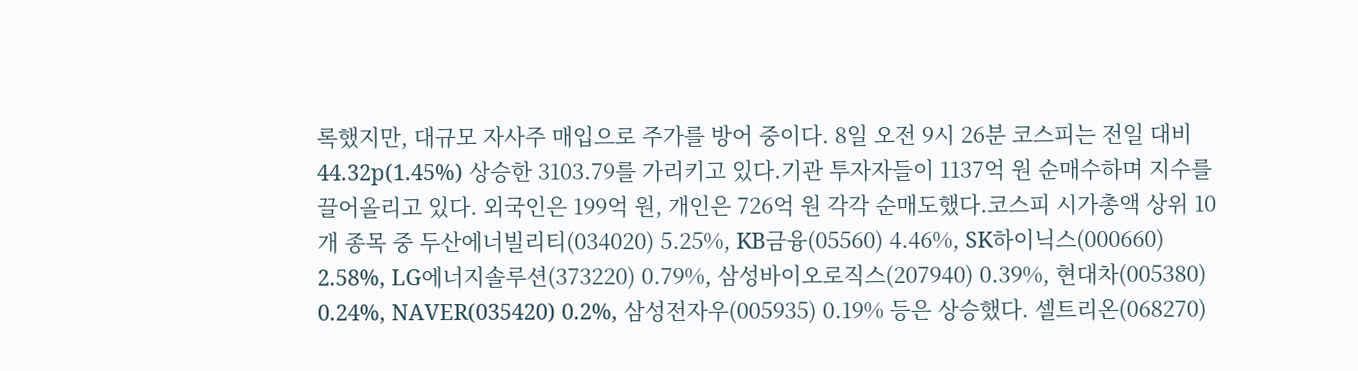록했지만, 대규모 자사주 매입으로 주가를 방어 중이다. 8일 오전 9시 26분 코스피는 전일 대비 44.32p(1.45%) 상승한 3103.79를 가리키고 있다.기관 투자자들이 1137억 원 순매수하며 지수를 끌어올리고 있다. 외국인은 199억 원, 개인은 726억 원 각각 순매도했다.코스피 시가총액 상위 10개 종목 중 두산에너빌리티(034020) 5.25%, KB금융(05560) 4.46%, SK하이닉스(000660) 2.58%, LG에너지솔루션(373220) 0.79%, 삼성바이오로직스(207940) 0.39%, 현대차(005380) 0.24%, NAVER(035420) 0.2%, 삼성전자우(005935) 0.19% 등은 상승했다. 셀트리온(068270)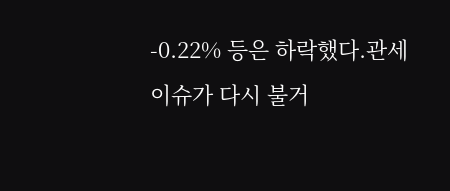-0.22% 등은 하락했다.관세 이슈가 다시 불거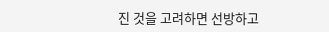진 것을 고려하면 선방하고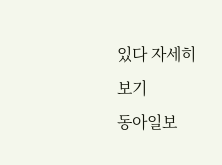있다 자세히 보기
동아일보